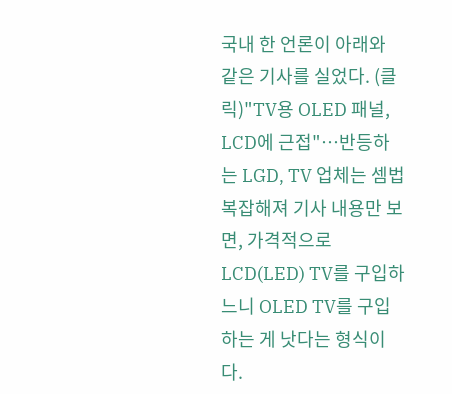국내 한 언론이 아래와 같은 기사를 실었다. (클릭)"TV용 OLED 패널, LCD에 근접"…반등하는 LGD, TV 업체는 셈법 복잡해져 기사 내용만 보면, 가격적으로 LCD(LED) TV를 구입하느니 OLED TV를 구입하는 게 낫다는 형식이다.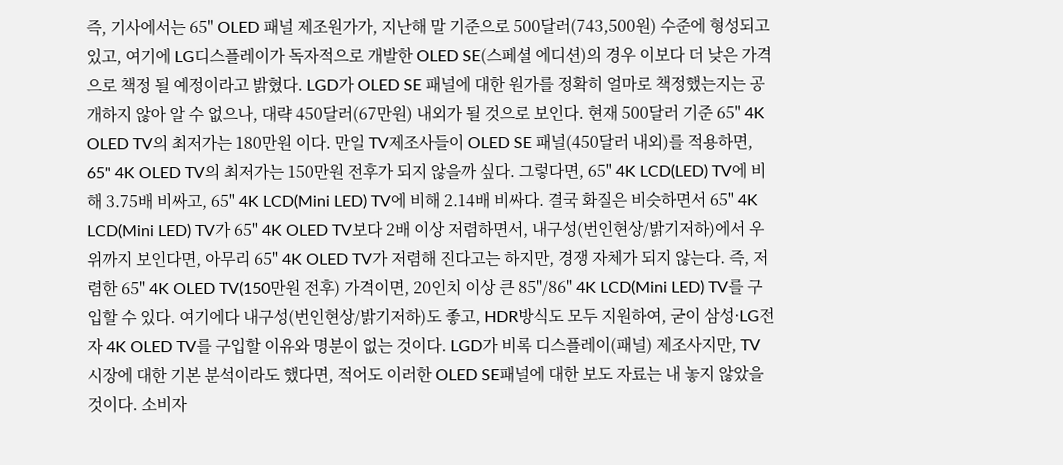즉, 기사에서는 65" OLED 패널 제조원가가, 지난해 말 기준으로 500달러(743,500원) 수준에 형성되고 있고, 여기에 LG디스플레이가 독자적으로 개발한 OLED SE(스페셜 에디션)의 경우 이보다 더 낮은 가격으로 책정 될 예정이라고 밝혔다. LGD가 OLED SE 패널에 대한 원가를 정확히 얼마로 책정했는지는 공개하지 않아 알 수 없으나, 대략 450달러(67만원) 내외가 될 것으로 보인다. 현재 500달러 기준 65" 4K OLED TV의 최저가는 180만원 이다. 만일 TV제조사들이 OLED SE 패널(450달러 내외)를 적용하면, 65" 4K OLED TV의 최저가는 150만원 전후가 되지 않을까 싶다. 그렇다면, 65" 4K LCD(LED) TV에 비해 3.75배 비싸고, 65" 4K LCD(Mini LED) TV에 비해 2.14배 비싸다. 결국 화질은 비슷하면서 65" 4K LCD(Mini LED) TV가 65" 4K OLED TV보다 2배 이상 저렴하면서, 내구성(번인현상/밝기저하)에서 우위까지 보인다면, 아무리 65" 4K OLED TV가 저렴해 진다고는 하지만, 경쟁 자체가 되지 않는다. 즉, 저렴한 65" 4K OLED TV(150만원 전후) 가격이면, 20인치 이상 큰 85"/86" 4K LCD(Mini LED) TV를 구입할 수 있다. 여기에다 내구성(번인현상/밝기저하)도 좋고, HDR방식도 모두 지원하여, 굳이 삼성·LG전자 4K OLED TV를 구입할 이유와 명분이 없는 것이다. LGD가 비록 디스플레이(패널) 제조사지만, TV시장에 대한 기본 분석이라도 했다면, 적어도 이러한 OLED SE패널에 대한 보도 자료는 내 놓지 않았을 것이다. 소비자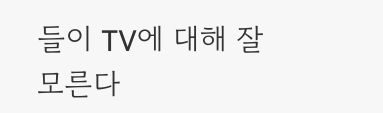들이 TV에 대해 잘 모른다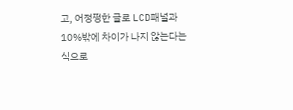고, 어정쩡한 글로 LCD패널과 10%밖에 차이가 나지 않는다는 식으로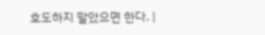호도하지 말았으면 한다. |